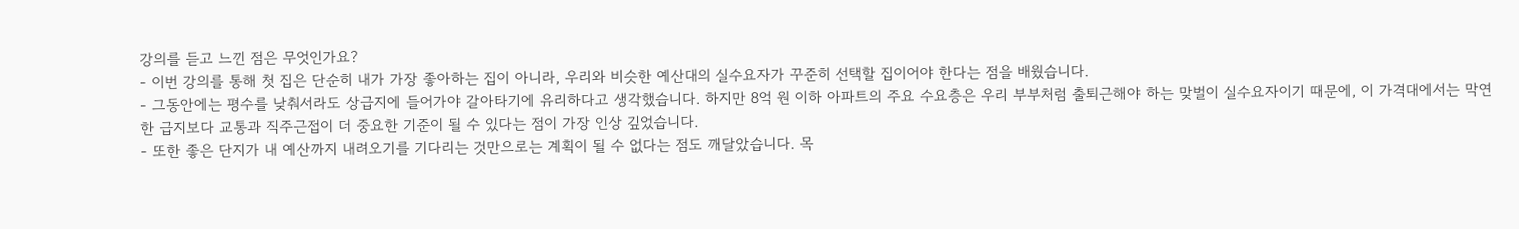강의를 듣고 느낀 점은 무엇인가요?
- 이번 강의를 통해 첫 집은 단순히 내가 가장 좋아하는 집이 아니라, 우리와 비슷한 예산대의 실수요자가 꾸준히 선택할 집이어야 한다는 점을 배웠습니다.
- 그동안에는 평수를 낮춰서라도 상급지에 들어가야 갈아타기에 유리하다고 생각했습니다. 하지만 8억 원 이하 아파트의 주요 수요층은 우리 부부처럼 출퇴근해야 하는 맞벌이 실수요자이기 때문에, 이 가격대에서는 막연한 급지보다 교통과 직주근접이 더 중요한 기준이 될 수 있다는 점이 가장 인상 깊었습니다.
- 또한 좋은 단지가 내 예산까지 내려오기를 기다리는 것만으로는 계획이 될 수 없다는 점도 깨달았습니다. 목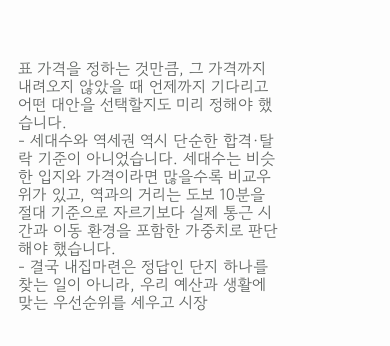표 가격을 정하는 것만큼, 그 가격까지 내려오지 않았을 때 언제까지 기다리고 어떤 대안을 선택할지도 미리 정해야 했습니다.
- 세대수와 역세권 역시 단순한 합격·탈락 기준이 아니었습니다. 세대수는 비슷한 입지와 가격이라면 많을수록 비교우위가 있고, 역과의 거리는 도보 10분을 절대 기준으로 자르기보다 실제 통근 시간과 이동 환경을 포함한 가중치로 판단해야 했습니다.
- 결국 내집마련은 정답인 단지 하나를 찾는 일이 아니라, 우리 예산과 생활에 맞는 우선순위를 세우고 시장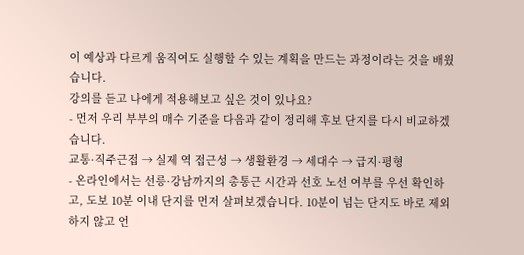이 예상과 다르게 움직여도 실행할 수 있는 계획을 만드는 과정이라는 것을 배웠습니다.
강의를 듣고 나에게 적용해보고 싶은 것이 있나요?
- 먼저 우리 부부의 매수 기준을 다음과 같이 정리해 후보 단지를 다시 비교하겠습니다.
교통·직주근접 → 실제 역 접근성 → 생활환경 → 세대수 → 급지·평형
- 온라인에서는 선릉·강남까지의 총통근 시간과 선호 노선 여부를 우선 확인하고, 도보 10분 이내 단지를 먼저 살펴보겠습니다. 10분이 넘는 단지도 바로 제외하지 않고 언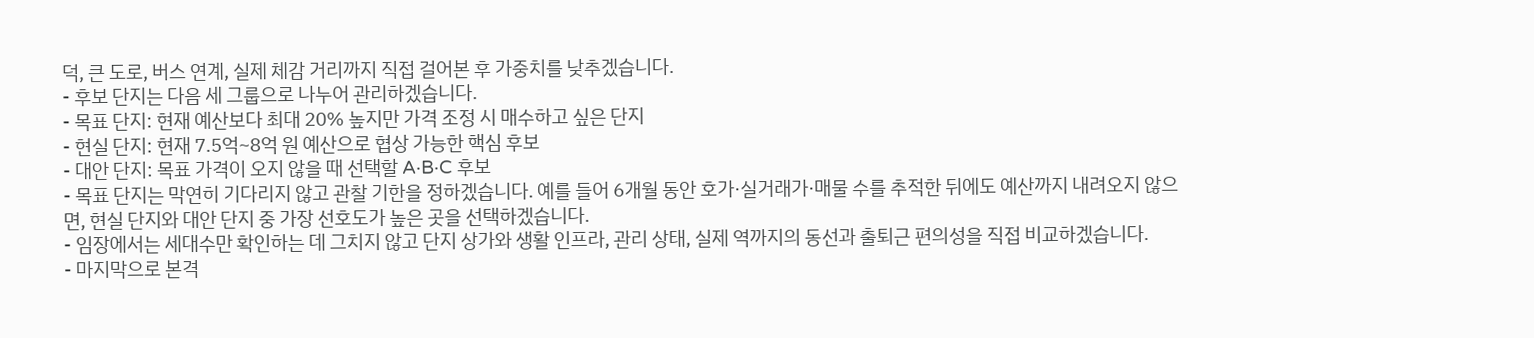덕, 큰 도로, 버스 연계, 실제 체감 거리까지 직접 걸어본 후 가중치를 낮추겠습니다.
- 후보 단지는 다음 세 그룹으로 나누어 관리하겠습니다.
- 목표 단지: 현재 예산보다 최대 20% 높지만 가격 조정 시 매수하고 싶은 단지
- 현실 단지: 현재 7.5억~8억 원 예산으로 협상 가능한 핵심 후보
- 대안 단지: 목표 가격이 오지 않을 때 선택할 A·B·C 후보
- 목표 단지는 막연히 기다리지 않고 관찰 기한을 정하겠습니다. 예를 들어 6개월 동안 호가·실거래가·매물 수를 추적한 뒤에도 예산까지 내려오지 않으면, 현실 단지와 대안 단지 중 가장 선호도가 높은 곳을 선택하겠습니다.
- 임장에서는 세대수만 확인하는 데 그치지 않고 단지 상가와 생활 인프라, 관리 상태, 실제 역까지의 동선과 출퇴근 편의성을 직접 비교하겠습니다.
- 마지막으로 본격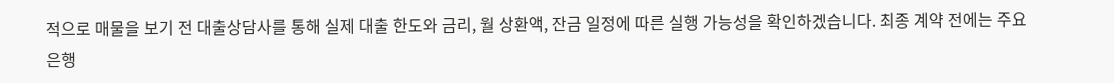적으로 매물을 보기 전 대출상담사를 통해 실제 대출 한도와 금리, 월 상환액, 잔금 일정에 따른 실행 가능성을 확인하겠습니다. 최종 계약 전에는 주요 은행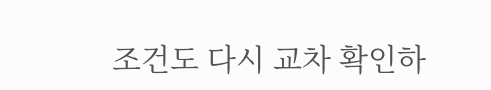조건도 다시 교차 확인하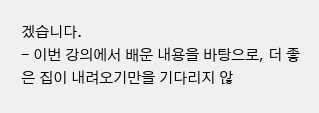겠습니다.
- 이번 강의에서 배운 내용을 바탕으로, 더 좋은 집이 내려오기만을 기다리지 않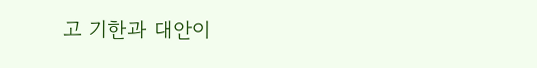고 기한과 대안이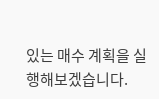있는 매수 계획을 실행해보겠습니다.